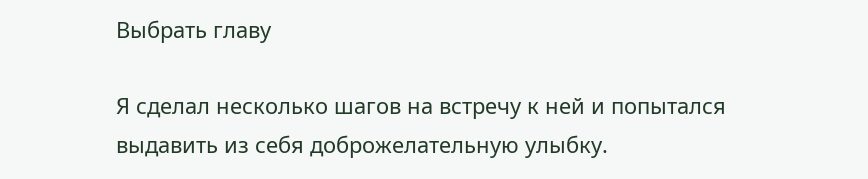Выбрать главу

Я сделал несколько шагов на встречу к ней и попытался выдавить из себя доброжелательную улыбку.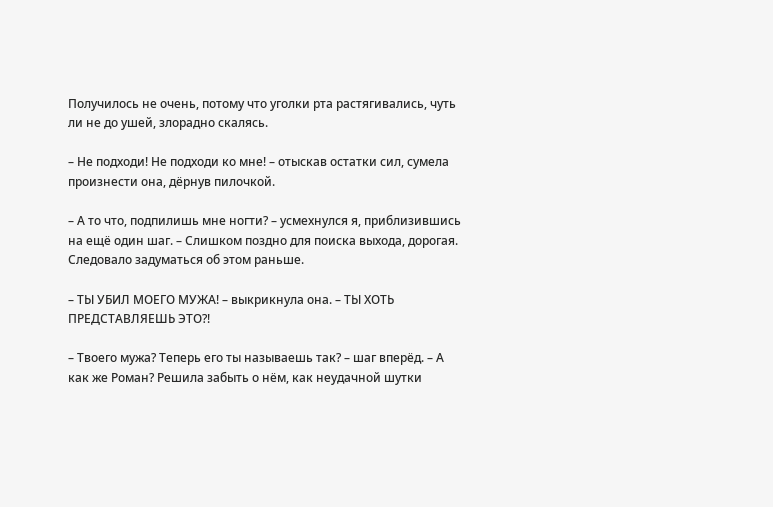Получилось не очень, потому что уголки рта растягивались, чуть ли не до ушей, злорадно скалясь.

– Не подходи! Не подходи ко мне! – отыскав остатки сил, сумела произнести она, дёрнув пилочкой.

– А то что, подпилишь мне ногти? – усмехнулся я, приблизившись на ещё один шаг. – Слишком поздно для поиска выхода, дорогая. Следовало задуматься об этом раньше.

– ТЫ УБИЛ МОЕГО МУЖА! – выкрикнула она. – ТЫ ХОТЬ ПРЕДСТАВЛЯЕШЬ ЭТО?!

– Твоего мужа? Теперь его ты называешь так? – шаг вперёд. – А как же Роман? Решила забыть о нём, как неудачной шутки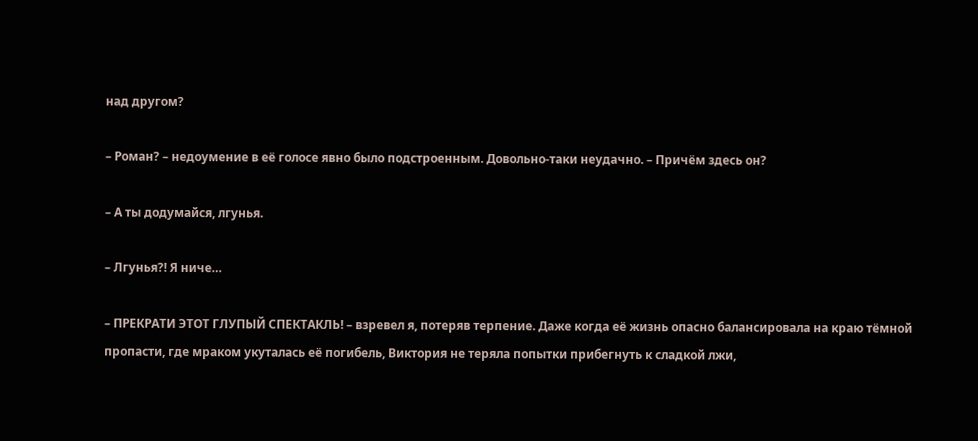над другом?

– Роман? – недоумение в её голосе явно было подстроенным. Довольно-таки неудачно. – Причём здесь он?

– А ты додумайся, лгунья.

– Лгунья?! Я ниче…

– ПРЕКРАТИ ЭТОТ ГЛУПЫЙ СПЕКТАКЛЬ! – взревел я, потеряв терпение. Даже когда её жизнь опасно балансировала на краю тёмной пропасти, где мраком укуталась её погибель, Виктория не теряла попытки прибегнуть к сладкой лжи,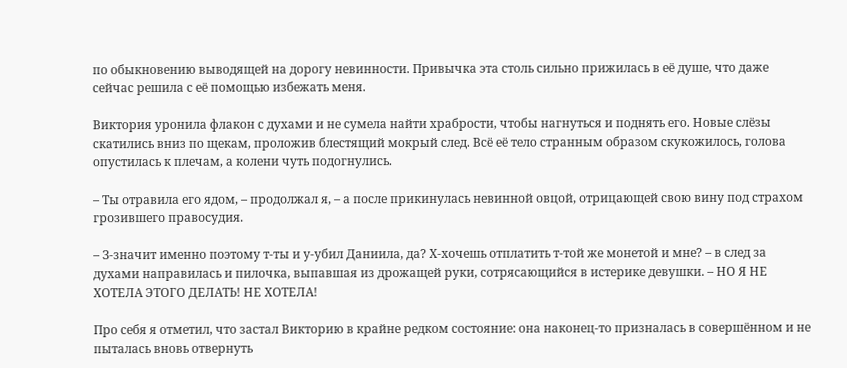по обыкновению выводящей на дорогу невинности. Привычка эта столь сильно прижилась в её душе, что даже сейчас решила с её помощью избежать меня.

Виктория уронила флакон с духами и не сумела найти храбрости, чтобы нагнуться и поднять его. Новые слёзы скатились вниз по щекам, проложив блестящий мокрый след. Всё её тело странным образом скукожилось, голова опустилась к плечам, а колени чуть подогнулись.

– Ты отравила его ядом, – продолжал я, – а после прикинулась невинной овцой, отрицающей свою вину под страхом грозившего правосудия.

– З-значит именно поэтому т-ты и у-убил Даниила, да? Х-хочешь отплатить т-той же монетой и мне? – в след за духами направилась и пилочка, выпавшая из дрожащей руки, сотрясающийся в истерике девушки. – НО Я НЕ ХОТЕЛА ЭТОГО ДЕЛАТЬ! НЕ ХОТЕЛА!

Про себя я отметил, что застал Викторию в крайне редком состояние: она наконец-то призналась в совершённом и не пыталась вновь отвернуть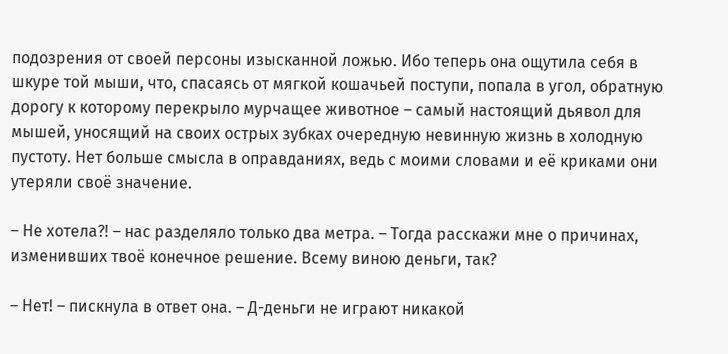подозрения от своей персоны изысканной ложью. Ибо теперь она ощутила себя в шкуре той мыши, что, спасаясь от мягкой кошачьей поступи, попала в угол, обратную дорогу к которому перекрыло мурчащее животное – самый настоящий дьявол для мышей, уносящий на своих острых зубках очередную невинную жизнь в холодную пустоту. Нет больше смысла в оправданиях, ведь с моими словами и её криками они утеряли своё значение.

– Не хотела?! – нас разделяло только два метра. – Тогда расскажи мне о причинах, изменивших твоё конечное решение. Всему виною деньги, так?

– Нет! – пискнула в ответ она. – Д-деньги не играют никакой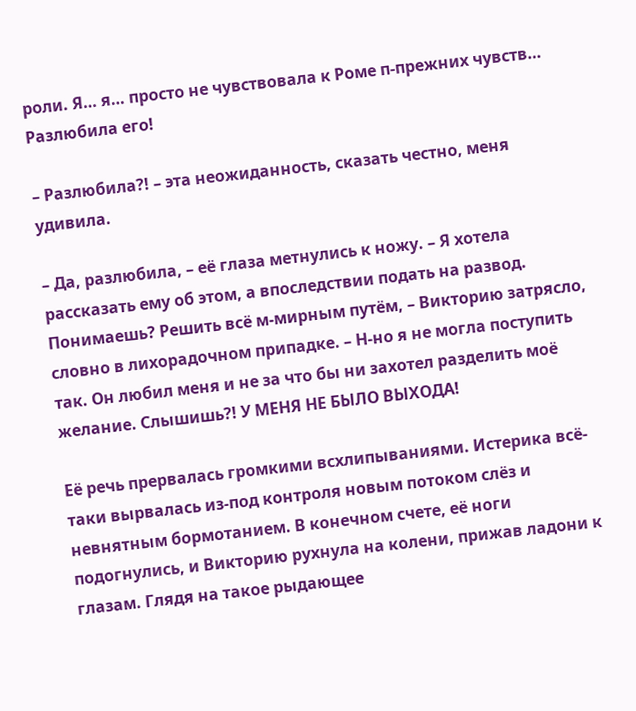роли. Я… я… просто не чувствовала к Роме п-прежних чувств… Разлюбила его!

– Разлюбила?! – эта неожиданность, сказать честно, меня удивила.

– Да, разлюбила, – её глаза метнулись к ножу. – Я хотела рассказать ему об этом, а впоследствии подать на развод. Понимаешь? Решить всё м-мирным путём, – Викторию затрясло, словно в лихорадочном припадке. – Н-но я не могла поступить так. Он любил меня и не за что бы ни захотел разделить моё желание. Слышишь?! У МЕНЯ НЕ БЫЛО ВЫХОДА!

Её речь прервалась громкими всхлипываниями. Истерика всё-таки вырвалась из-под контроля новым потоком слёз и невнятным бормотанием. В конечном счете, её ноги подогнулись, и Викторию рухнула на колени, прижав ладони к глазам. Глядя на такое рыдающее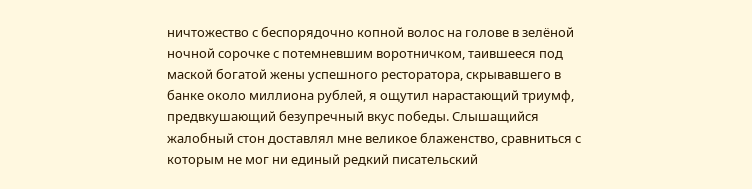ничтожество с беспорядочно копной волос на голове в зелёной ночной сорочке с потемневшим воротничком, таившееся под маской богатой жены успешного ресторатора, скрывавшего в банке около миллиона рублей, я ощутил нарастающий триумф, предвкушающий безупречный вкус победы. Слышащийся жалобный стон доставлял мне великое блаженство, сравниться с которым не мог ни единый редкий писательский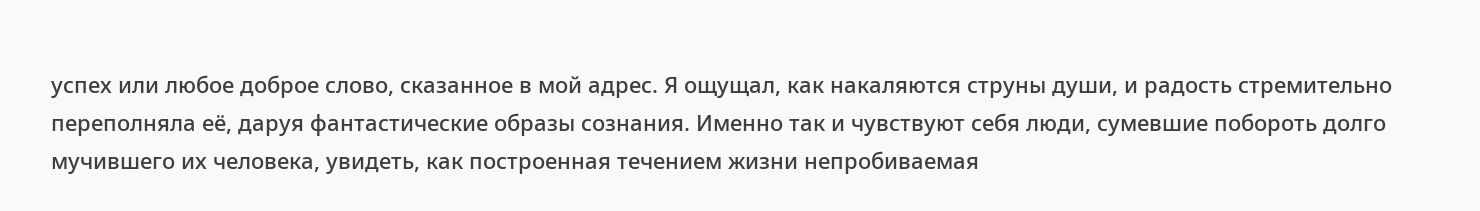успех или любое доброе слово, сказанное в мой адрес. Я ощущал, как накаляются струны души, и радость стремительно переполняла её, даруя фантастические образы сознания. Именно так и чувствуют себя люди, сумевшие побороть долго мучившего их человека, увидеть, как построенная течением жизни непробиваемая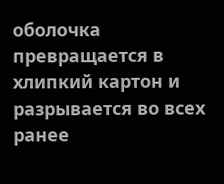оболочка превращается в хлипкий картон и разрывается во всех ранее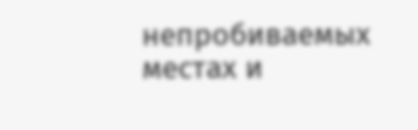непробиваемых местах и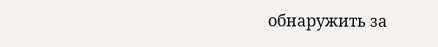обнаружить за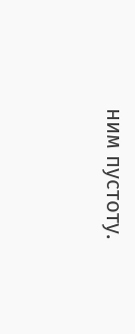ним пустоту.